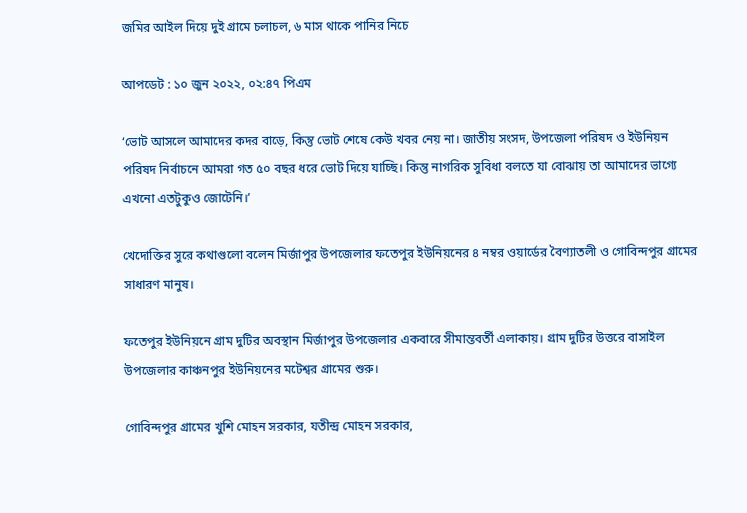জমির আইল দিয়ে দুই গ্রামে চলাচল, ৬ মাস থাকে পানির নিচে

আপডেট : ১০ জুন ২০২২, ০২:৪৭ পিএম

‘ভোট আসলে আমাদের কদর বাড়ে, কিন্তু ভোট শেষে কেউ খবর নেয় না। জাতীয় সংসদ, উপজেলা পরিষদ ও ইউনিয়ন পরিষদ নির্বাচনে আমরা গত ৫০ বছর ধরে ভোট দিয়ে যাচ্ছি। কিন্তু নাগরিক সুবিধা বলতে যা বোঝায় তা আমাদের ভাগ্যে এখনো এতটুকুও জোটেনি।’

খেদোক্তির সুরে কথাগুলো বলেন মির্জাপুর উপজেলার ফতেপুর ইউনিয়নের ৪ নম্বর ওয়ার্ডের বৈণ্যাতলী ও গোবিন্দপুর গ্রামের সাধারণ মানুষ।

ফতেপুর ইউনিয়নে গ্রাম দুটির অবস্থান মির্জাপুর উপজেলার একবারে সীমান্তবর্তী এলাকায়। গ্রাম দুটির উত্তরে বাসাইল উপজেলার কাঞ্চনপুর ইউনিয়নের মটেশ্বর গ্রামের শুরু।

গোবিন্দপুর গ্রামের খুশি মোহন সরকার, যতীন্দ্র মোহন সরকার,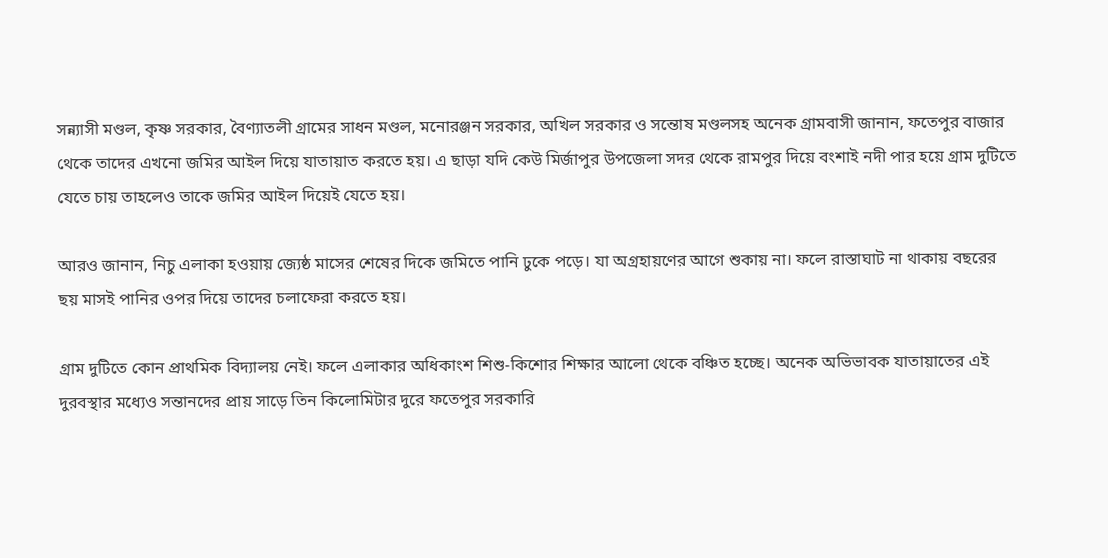সন্ন্যাসী মণ্ডল, কৃষ্ণ সরকার, বৈণ্যাতলী গ্রামের সাধন মণ্ডল, মনোরঞ্জন সরকার, অখিল সরকার ও সন্তোষ মণ্ডলসহ অনেক গ্রামবাসী জানান, ফতেপুর বাজার থেকে তাদের এখনো জমির আইল দিয়ে যাতায়াত করতে হয়। এ ছাড়া যদি কেউ মির্জাপুর উপজেলা সদর থেকে রামপুর দিয়ে বংশাই নদী পার হয়ে গ্রাম দুটিতে যেতে চায় তাহলেও তাকে জমির আইল দিয়েই যেতে হয়।

আরও জানান, নিচু এলাকা হওয়ায় জ্যেষ্ঠ মাসের শেষের দিকে জমিতে পানি ঢুকে পড়ে। যা অগ্রহায়ণের আগে শুকায় না। ফলে রাস্তাঘাট না থাকায় বছরের ছয় মাসই পানির ওপর দিয়ে তাদের চলাফেরা করতে হয়।

গ্রাম দুটিতে কোন প্রাথমিক বিদ্যালয় নেই। ফলে এলাকার অধিকাংশ শিশু-কিশোর শিক্ষার আলো থেকে বঞ্চিত হচ্ছে। অনেক অভিভাবক যাতায়াতের এই দুরবস্থার মধ্যেও সন্তানদের প্রায় সাড়ে তিন কিলোমিটার দুরে ফতেপুর সরকারি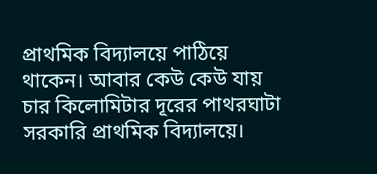প্রাথমিক বিদ্যালয়ে পাঠিয়ে থাকেন। আবার কেউ কেউ যায় চার কিলোমিটার দূরের পাথরঘাটা সরকারি প্রাথমিক বিদ্যালয়ে।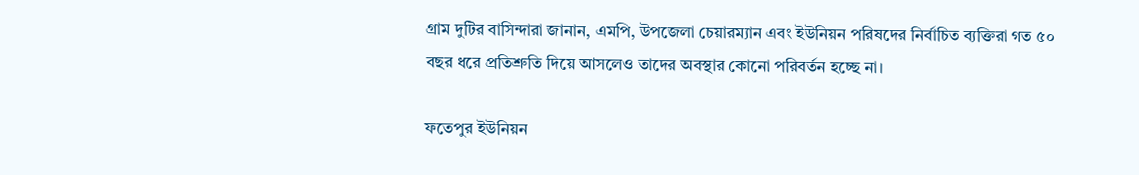গ্রাম দুটির বাসিন্দারা জানান, এমপি, উপজেলা চেয়ারম্যান এবং ইউনিয়ন পরিষদের নির্বাচিত ব্যক্তিরা গত ৫০ বছর ধরে প্রতিশ্রুতি দিয়ে আসলেও তাদের অবস্থার কোনো পরিবর্তন হচ্ছে না।

ফতেপুর ইউনিয়ন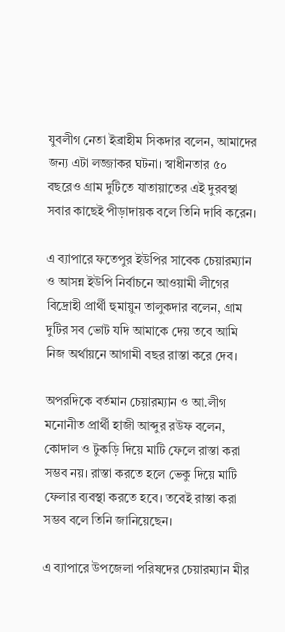যুবলীগ নেতা ইব্রাহীম সিকদার বলেন, আমাদের জন্য এটা লজ্জাকর ঘটনা। স্বাধীনতার ৫০ বছরেও গ্রাম দুটিতে যাতায়াতের এই দুরবস্থা সবার কাছেই পীড়াদায়ক বলে তিনি দাবি করেন।

এ ব্যাপারে ফতেপুর ইউপির সাবেক চেয়ারম্যান ও আসন্ন ইউপি নির্বাচনে আওয়ামী লীগের বিদ্রোহী প্রার্থী হুমায়ুন তালুকদার বলেন, গ্রাম দুটির সব ভোট যদি আমাকে দেয় তবে আমি নিজ অর্থায়নে আগামী বছর রাস্তা করে দেব।

অপরদিকে বর্তমান চেয়ারম্যান ও আ.লীগ মনোনীত প্রার্থী হাজী আব্দুর রউফ বলেন, কোদাল ও টুকড়ি দিয়ে মাটি ফেলে রাস্তা করা সম্ভব নয়। রাস্তা করতে হলে ভেকু দিয়ে মাটি ফেলার ব্যবস্থা করতে হবে। তবেই রাস্তা করা সম্ভব বলে তিনি জানিয়েছেন।

এ ব্যাপারে উপজেলা পরিষদের চেয়ারম্যান মীর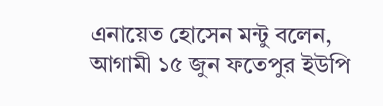এনায়েত হোসেন মন্টু বলেন, আগামী ১৫ জুন ফতেপুর ইউপি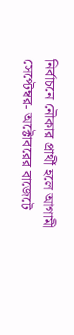নির্বাচনে নৌকার প্রার্থী হলে আগামী সেপ্টেম্বর- অক্টোবরের বাজেটে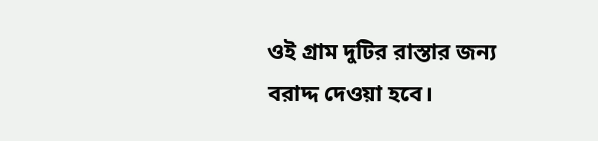ওই গ্রাম দুটির রাস্তার জন্য বরাদ্দ দেওয়া হবে।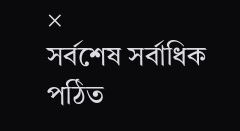×
সর্বশেষ সর্বাধিক পঠিত